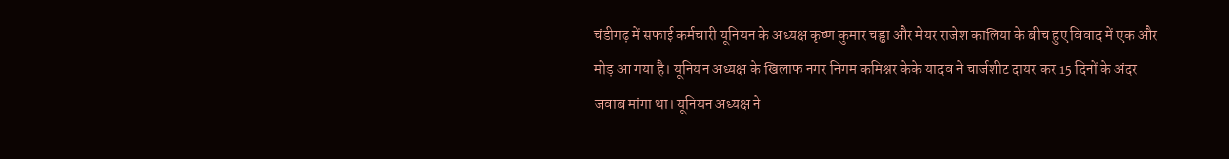चंडीगढ़ में सफाई कर्मचारी यूनियन के अध्यक्ष कृष्ण कुमार चड्ढा और मेयर राजेश कालिया के बीच हुए विवाद में एक और मोड़ आ गया है। यूनियन अध्यक्ष के खिलाफ नगर निगम कमिश्नर केके यादव ने चार्जशीट दायर कर 15 दिनों के अंदर जवाब मांगा था। यूनियन अध्यक्ष ने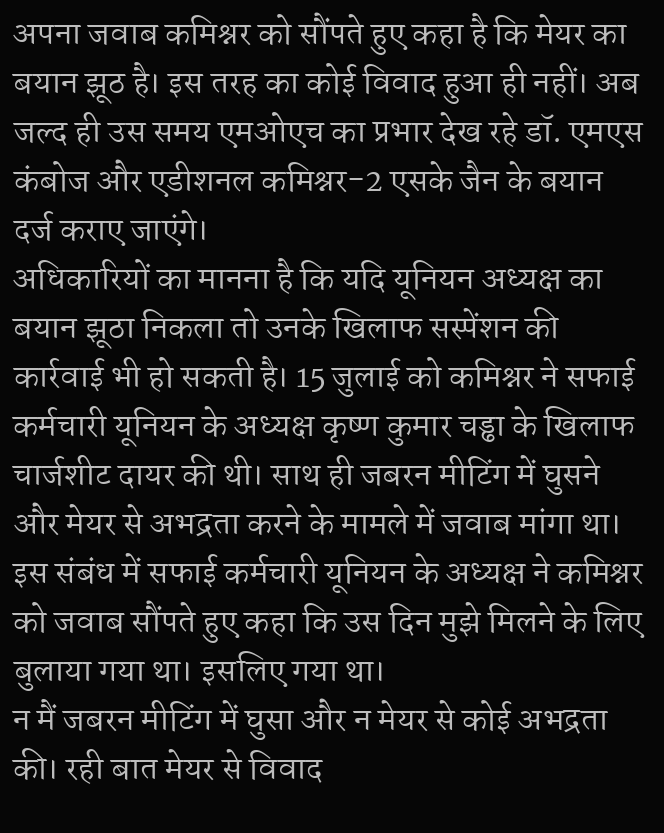अपना जवाब कमिश्नर को सौंपते हुए कहा है कि मेयर का बयान झूठ है। इस तरह का कोई विवाद हुआ ही नहीं। अब जल्द ही उस समय एमओएच का प्रभार देख रहे डॉ. एमएस कंबोज और एडीशनल कमिश्नर-2 एसके जैन के बयान दर्ज कराए जाएंगे।
अधिकारियों का मानना है कि यदि यूनियन अध्यक्ष का बयान झूठा निकला तो उनके खिलाफ सस्पेंशन की कार्रवाई भी हो सकती है। 15 जुलाई को कमिश्नर ने सफाई कर्मचारी यूनियन के अध्यक्ष कृष्ण कुमार चड्ढा के खिलाफ चार्जशीट दायर की थी। साथ ही जबरन मीटिंग में घुसने और मेयर से अभद्रता करने के मामले में जवाब मांगा था। इस संबंध में सफाई कर्मचारी यूनियन के अध्यक्ष ने कमिश्नर को जवाब सौंपते हुए कहा कि उस दिन मुझे मिलने के लिए बुलाया गया था। इसलिए गया था।
न मैं जबरन मीटिंग में घुसा और न मेयर से कोई अभद्रता की। रही बात मेयर से विवाद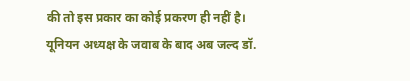की तो इस प्रकार का कोई प्रकरण ही नहीं है। यूनियन अध्यक्ष के जवाब के बाद अब जल्द डॉ.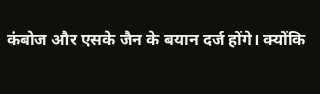कंबोज और एसके जैन के बयान दर्ज होंगे। क्योंकि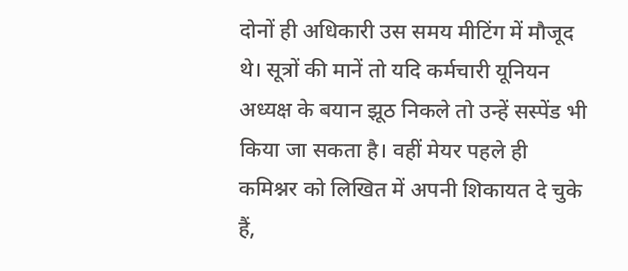दोनों ही अधिकारी उस समय मीटिंग में मौजूद थे। सूत्रों की मानें तो यदि कर्मचारी यूनियन अध्यक्ष के बयान झूठ निकले तो उन्हें सस्पेंड भी किया जा सकता है। वहीं मेयर पहले ही कमिश्नर को लिखित में अपनी शिकायत दे चुके हैं,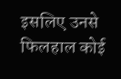इसलिए उनसे फिलहाल कोई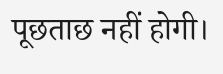पूछताछ नहीं होगी।